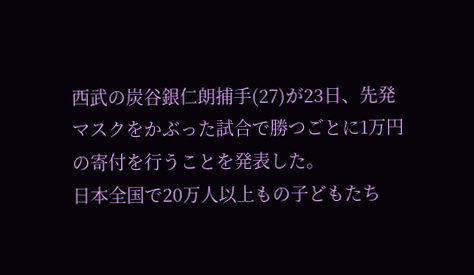西武の炭谷銀仁朗捕手(27)が23日、先発マスクをかぶった試合で勝つごとに1万円の寄付を行うことを発表した。
日本全国で20万人以上もの子どもたち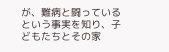が、難病と闘っているという事実を知り、子どもたちとその家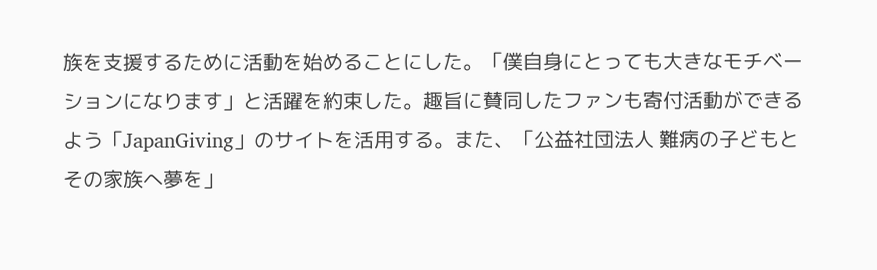族を支援するために活動を始めることにした。「僕自身にとっても大きなモチベーションになります」と活躍を約束した。趣旨に賛同したファンも寄付活動ができるよう「JapanGiving」のサイトを活用する。また、「公益社団法人 難病の子どもとその家族へ夢を」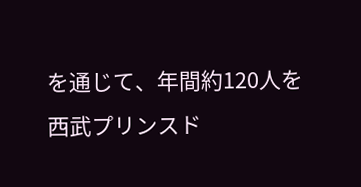を通じて、年間約120人を西武プリンスド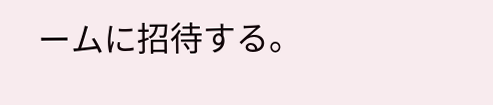ームに招待する。